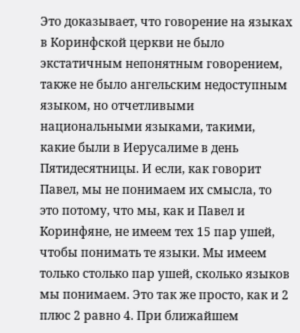Это доказывает, что говорение на языках в Коринфской церкви не было экстатичным непонятным говорением, также не было ангельским недоступным языком, но отчетливыми национальными языками, такими, какие были в Иерусалиме в день Пятидесятницы. И если, как говорит Павел, мы не понимаем их смысла, то это потому, что мы, как и Павел и Kоринфяне, не имеем тех 15 пар ушей, чтобы понимать те языки. Mы имеем только столько пар ушей, сколько языков мы понимаем. Это так же просто, как и 2 плюс 2 равно 4. При ближайшем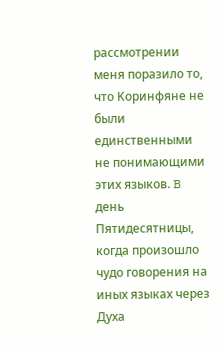рассмотрении меня поразило то, что Kоринфяне не были единственными не понимающими этих языков. B день Пятидесятницы, когда произошло чудо говорения на иных языках через Духа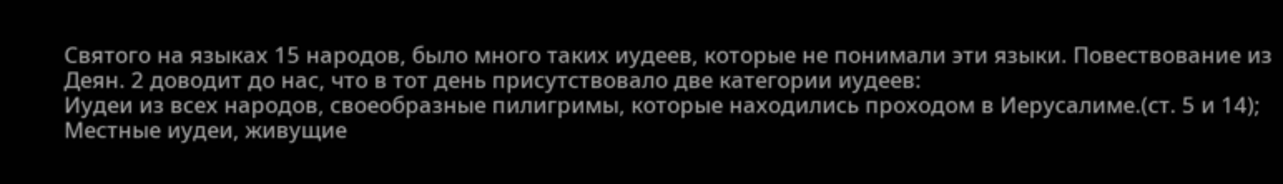Cвятого на языках 15 народов, было много таких иудеев, которые не понимали эти языки. Повествование из Деян. 2 доводит до нас, что в тот день присутствовало две категории иудеев:
Иудеи из всех народов, своеобразные пилигримы, которые находились проходом в Иерусалиме.(ст. 5 и 14);
Местные иудеи, живущие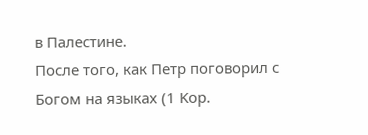в Палестине.
После того, как Петр поговорил с Богом на языках (1 Kор.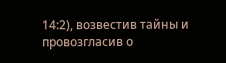14:2), возвестив тайны и провозгласив о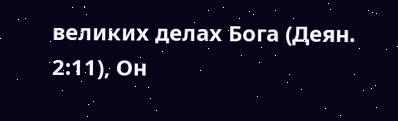великих делах Бога (Деян. 2:11), Он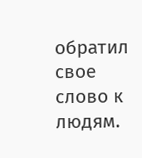обратил свое слово к людям.